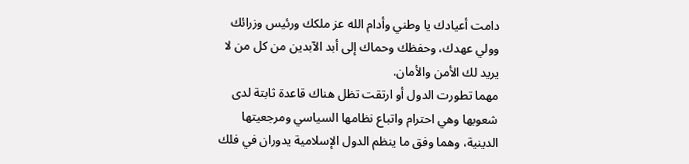دامت أعيادك يا وطني وأدام الله عز ملكك ورئيس وزرائك وولي عهدك، وحفظك وحماك إلى أبد الآبدين من كل من لا يريد لك الأمن والأمان.
مهما تطورت الدول أو ارتقت تظل هناك قاعدة ثابتة لدى شعوبها وهي احترام واتباع نظامها السياسي ومرجعيتها الدينية، وهما وفق ما ينظم الدول الإسلامية يدوران في فلك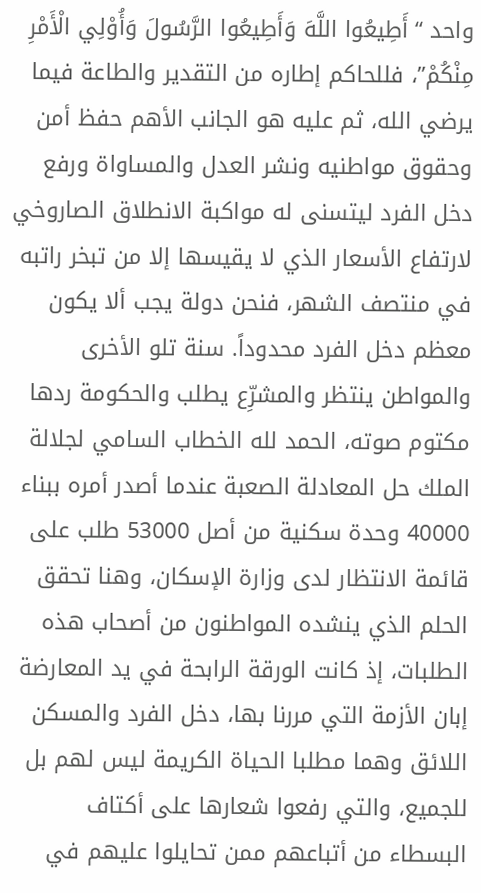واحد “أَطِيعُوا اللَّهَ وَأَطِيعُوا الرَّسُولَ وَأُوْلِي الْأَمْرِ مِنْكُمْ”، فللحاكم إطاره من التقدير والطاعة فيما يرضي الله، ثم عليه هو الجانب الأهم حفظ أمن وحقوق مواطنيه ونشر العدل والمساواة ورفع دخل الفرد ليتسنى له مواكبة الانطلاق الصاروخي لارتفاع الأسعار الذي لا يقيسها إلا من تبخر راتبه في منتصف الشهر، فنحن دولة يجب ألا يكون معظم دخل الفرد محدوداً. سنة تلو الأخرى والمواطن ينتظر والمشرِّع يطلب والحكومة ردها مكتوم صوته، الحمد لله الخطاب السامي لجلالة الملك حل المعادلة الصعبة عندما أصدر أمره ببناء 40000 وحدة سكنية من أصل 53000 طلب على قائمة الانتظار لدى وزارة الإسكان، وهنا تحقق الحلم الذي ينشده المواطنون من أصحاب هذه الطلبات، إذ كانت الورقة الرابحة في يد المعارضة إبان الأزمة التي مررنا بها، دخل الفرد والمسكن اللائق وهما مطلبا الحياة الكريمة ليس لهم بل للجميع، والتي رفعوا شعارها على أكتاف البسطاء من أتباعهم ممن تحايلوا عليهم في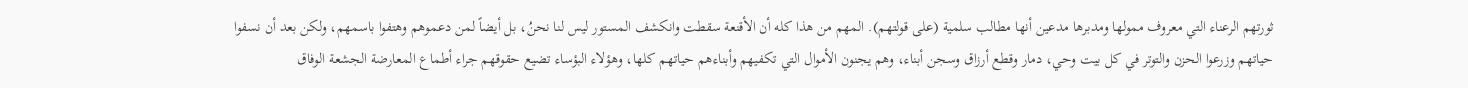ثورتهم الرعناء التي معروف ممولها ومدبرها مدعين أنها مطالب سلمية (على قولتهم). المهم من هذا كله أن الأقنعة سقطت وانكشف المستور ليس لنا نحنُ، بل أيضاً لمن دعموهم وهتفوا باسمهم، ولكن بعد أن نسفوا حياتهم وزرعوا الحزن والتوتر في كل بيت وحي، دمار وقطع أرزاق وسجن أبناء، وهم يجنون الأموال التي تكفيهم وأبناءهم حياتهم كلها، وهؤلاء البؤساء تضيع حقوقهم جراء أطماع المعارضة الجشعة الوفاق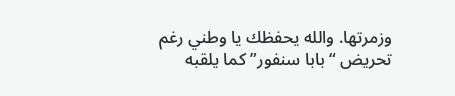وزمرتها. والله يحفظك يا وطني رغم تحريض “بابا سنفور” كما يلقبه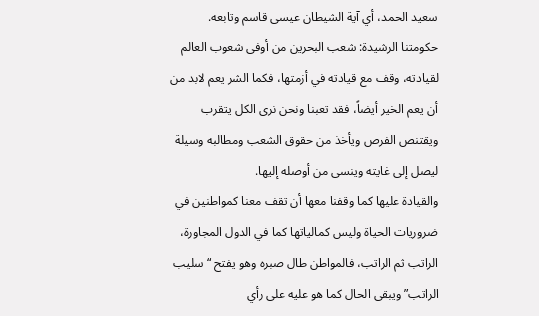سعيد الحمد، أي آية الشيطان عيسى قاسم وتابعه.
حكومتنا الرشيدة: شعب البحرين من أوفى شعوب العالم لقيادته، وقف مع قيادته في أزمتها، فكما الشر يعم لابد من أن يعم الخير أيضاً، فقد تعبنا ونحن نرى الكل يتقرب ويقتنص الفرص ويأخذ من حقوق الشعب ومطالبه وسيلة ليصل إلى غايته وينسى من أوصله إليها.
والقيادة عليها كما وقفنا معها أن تقف معنا كمواطنين في ضروريات الحياة وليس كمالياتها كما في الدول المجاورة، الراتب ثم الراتب، فالمواطن طال صبره وهو يفتح “سليب الراتب” ويبقى الحال كما هو عليه على رأي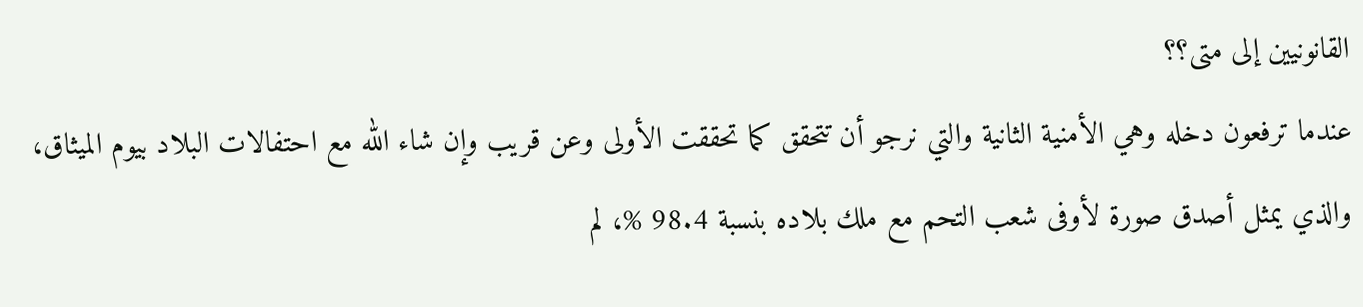القانونيين إلى متى؟؟
عندما ترفعون دخله وهي الأمنية الثانية والتي نرجو أن تتحقق كما تحققت الأولى وعن قريب وإن شاء الله مع احتفالات البلاد بيوم الميثاق، والذي يمثل أصدق صورة لأوفى شعب التحم مع ملك بلاده بنسبة 98.4 %، لم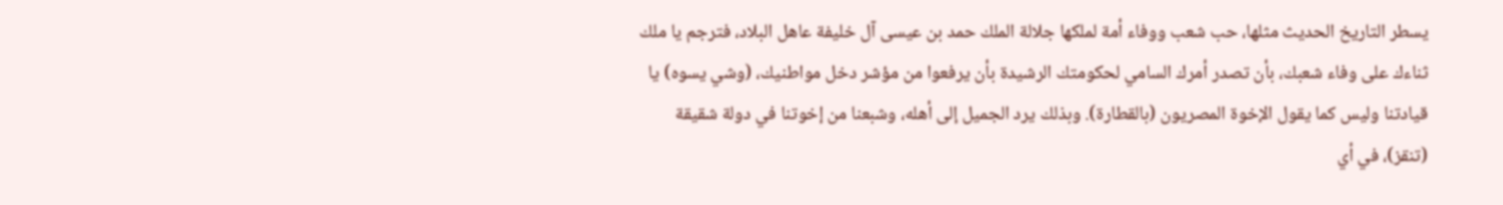يسطر التاريخ الحديث مثلها، حب شعب ووفاء أمة لملكها جلالة الملك حمد بن عيسى آل خليفة عاهل البلاد، فترجم يا ملك ثناءك على وفاء شعبك، بأن تصدر أمرك السامي لحكومتك الرشيدة بأن يرفعوا من مؤشر دخل مواطنيك، (وشي يسوه) يا قيادتنا وليس كما يقول الإخوة المصريون (بالقطارة). وبذلك يرد الجميل إلى أهله، وشبعنا من إخوتنا في دولة شقيقة (تنقز)، في أي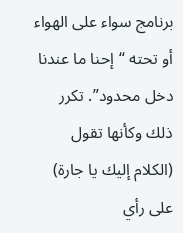برنامج سواء على الهواء أو تحته “إحنا ما عندنا دخل محدود”. تكرر ذلك وكأنها تقول (الكلام إليك يا جارة) على رأي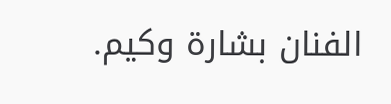الفنان بشارة وكيم.